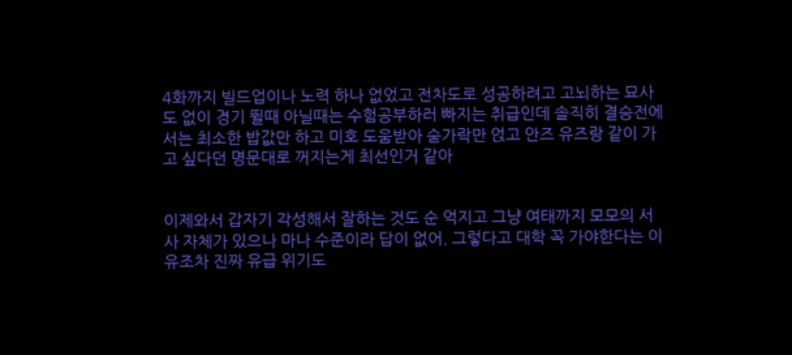4화까지 빌드업이나 노력 하나 없었고 전차도로 성공하려고 고뇌하는 묘사도 없이 경기 뛸때 아닐때는 수험공부하러 빠지는 취급인데 솔직히 결승전에서는 최소한 밥값만 하고 미호 도움받아 숟가락만 얹고 안즈 유즈랑 같이 가고 싶다던 명문대로 꺼지는게 최선인거 같아


이제와서 갑자기 각성해서 잘하는 것도 순 억지고 그냥 여태까지 모모의 서사 자체가 있으나 마나 수준이라 답이 없어. 그렇다고 대학 꼭 가야한다는 이유조차 진짜 유급 위기도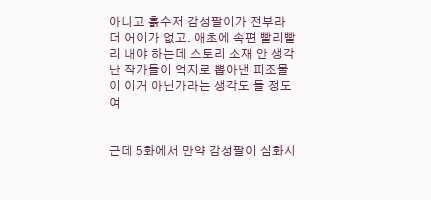아니고 흙수저 감성팔이가 전부라 더 어이가 없고. 애초에 속편 빨리빨리 내야 하는데 스토리 소재 안 생각난 작가들이 억지로 뽑아낸 피조물이 이거 아닌가라는 생각도 들 정도여


근데 5화에서 만약 감성팔이 심화시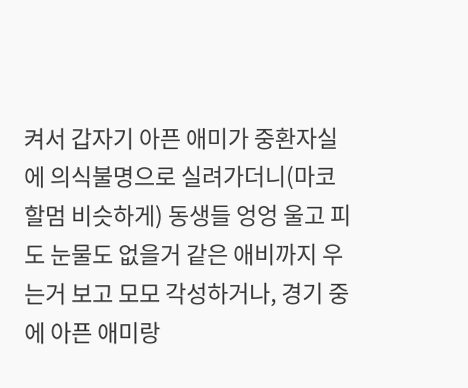켜서 갑자기 아픈 애미가 중환자실에 의식불명으로 실려가더니(마코 할멈 비슷하게) 동생들 엉엉 울고 피도 눈물도 없을거 같은 애비까지 우는거 보고 모모 각성하거나, 경기 중에 아픈 애미랑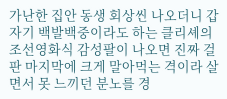가난한 집안 동생 회상씬 나오더니 갑자기 백발백중이라도 하는 클리셰의 조선영화식 감성팔이 나오면 진짜 걸판 마지막에 크게 말아먹는 격이라 살면서 못 느끼던 분노를 경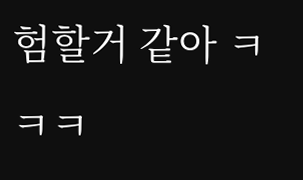험할거 같아 ㅋㅋㅋ